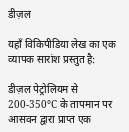डीज़ल

यहाँ विकिपीडिया लेख का एक व्यापक सारांश प्रस्तुत है:

डीज़ल पेट्रोलियम से 200-350°C के तापमान पर आसवन द्वारा प्राप्त एक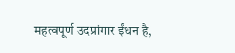महत्वपूर्ण उदप्रांगार ईंधन है,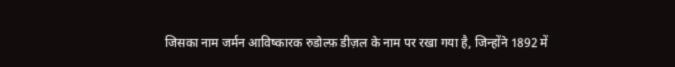जिसका नाम जर्मन आविष्कारक रुडोल्फ़ डीज़ल के नाम पर रखा गया है, जिन्होंने 1892 में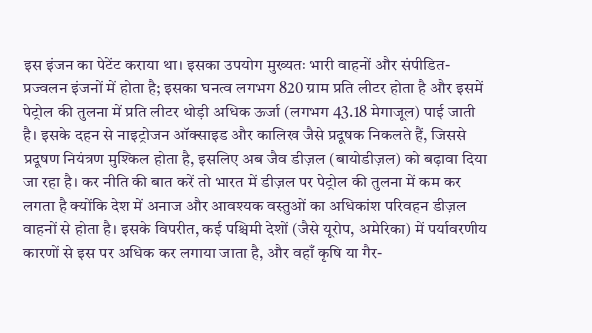इस इंजन का पेटेंट कराया था। इसका उपयोग मुख्यतः भारी वाहनों और संपीडित-प्रज्वलन इंजनों में होता है; इसका घनत्व लगभग 820 ग्राम प्रति लीटर होता है और इसमें पेट्रोल की तुलना में प्रति लीटर थोड़ी अधिक ऊर्जा (लगभग 43.18 मेगाजूल) पाई जाती है। इसके दहन से नाइट्रोजन ऑक्साइड और कालिख जैसे प्रदूषक निकलते हैं, जिससे प्रदूषण नियंत्रण मुश्किल होता है, इसलिए अब जैव डीज़ल (बायोडीज़ल) को बढ़ावा दिया जा रहा है। कर नीति की बात करें तो भारत में डीज़ल पर पेट्रोल की तुलना में कम कर लगता है क्योंकि देश में अनाज और आवश्यक वस्तुओं का अधिकांश परिवहन डीज़ल वाहनों से होता है। इसके विपरीत, कई पश्चिमी देशों (जैसे यूरोप, अमेरिका) में पर्यावरणीय कारणों से इस पर अधिक कर लगाया जाता है, और वहाँ कृषि या गैर-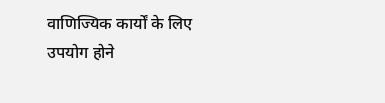वाणिज्यिक कार्यों के लिए उपयोग होने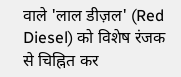वाले 'लाल डीज़ल' (Red Diesel) को विशेष रंजक से चिह्नित कर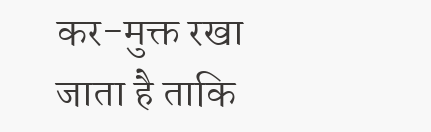कर-मुक्त रखा जाता है ताकि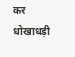कर धोखाधड़ी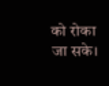को रोका जा सके।